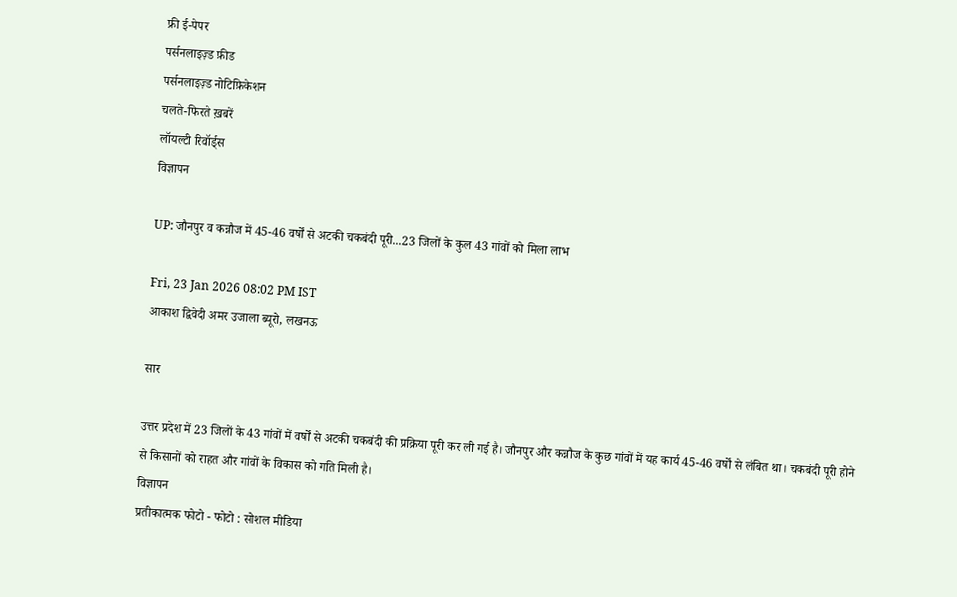फ्री ई-पेपर
पर्सनलाइज़्ड फ़ीड
पर्सनलाइज़्ड नोटिफ़िकेशन
चलते-फिरते ख़बरें
लॉयल्टी रिवॉर्ड्स
विज्ञापन

UP: जौनपुर व कन्नौज में 45-46 वर्षों से अटकी चकबंदी पूरी...23 जिलों के कुल 43 गांवों को मिला लाभ

Fri, 23 Jan 2026 08:02 PM IST
आकाश द्विवेदी अमर उजाला ब्यूरो, लखनऊ

सार

उत्तर प्रदेश में 23 जिलों के 43 गांवों में वर्षों से अटकी चकबंदी की प्रक्रिया पूरी कर ली गई है। जौनपुर और कन्नौज के कुछ गांवों में यह कार्य 45-46 वर्षों से लंबित था। चकबंदी पूरी होने से किसानों को राहत और गांवों के विकास को गति मिली है।
विज्ञापन
प्रतीकात्मक फोटो - फोटो : सोशल मीडिया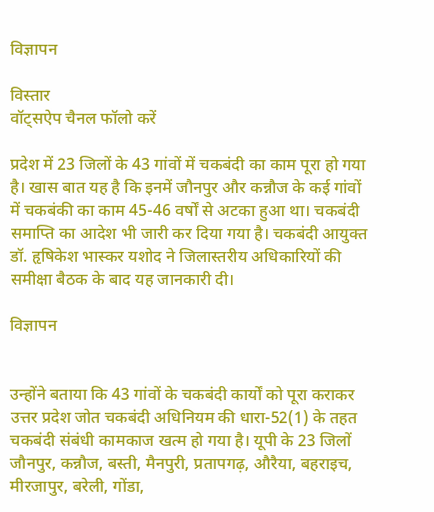विज्ञापन

विस्तार
वॉट्सऐप चैनल फॉलो करें

प्रदेश में 23 जिलों के 43 गांवों में चकबंदी का काम पूरा हो गया है। खास बात यह है कि इनमें जौनपुर और कन्नौज के कई गांवों में चकबंकी का काम 45-46 वर्षों से अटका हुआ था। चकबंदी समाप्ति का आदेश भी जारी कर दिया गया है। चकबंदी आयुक्त डॉ. हृषिकेश भास्कर यशोद ने जिलास्तरीय अधिकारियों की समीक्षा बैठक के बाद यह जानकारी दी।

विज्ञापन


उन्होंने बताया कि 43 गांवों के चकबंदी कार्यों को पूरा कराकर उत्तर प्रदेश जोत चकबंदी अधिनियम की धारा-52(1) के तहत चकबंदी संबंधी कामकाज खत्म हो गया है। यूपी के 23 जिलों जौनपुर, कन्नौज, बस्ती, मैनपुरी, प्रतापगढ़, औरैया, बहराइच, मीरजापुर, बरेली, गोंडा,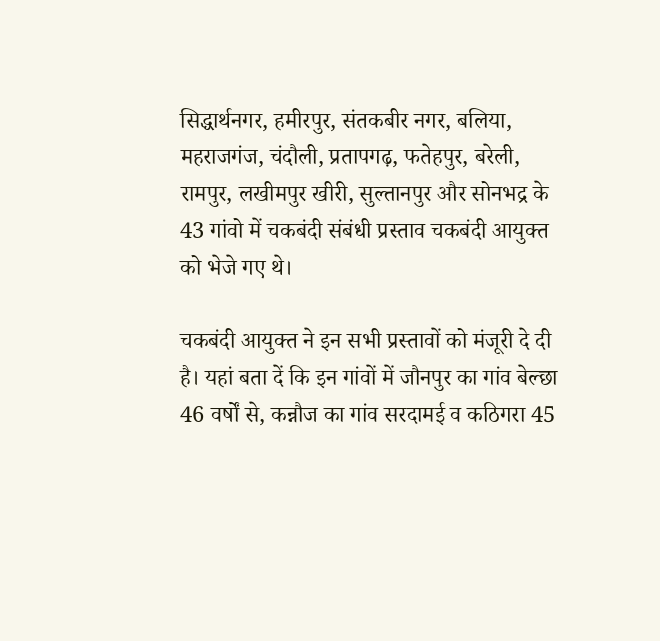सिद्धार्थनगर, हमीरपुर, संतकबीर नगर, बलिया, महराजगंज, चंदौली, प्रतापगढ़, फतेहपुर, बरेली, रामपुर, लखीमपुर खीरी, सुल्तानपुर और सोनभद्र के 43 गांवो में चकबंदी संबंधी प्रस्ताव चकबंदी आयुक्त को भेजे गए थे।

चकबंदी आयुक्त ने इन सभी प्रस्तावों को मंजूरी दे दी है। यहां बता दें कि इन गांवों में जौनपुर का गांव बेल्छा 46 वर्षों से, कन्नौज का गांव सरदामई व कठिगरा 45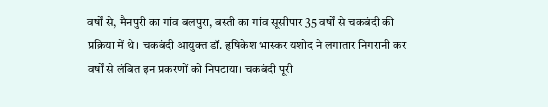वर्षों से, मैनपुरी का गांव बलपुरा, बस्ती का गांव सूसीपार 35 वर्षों से चकबंदी की प्रक्रिया में थे। चकबंदी आयुक्त डॉ. हृषिकेश भास्कर यशोद ने लगातार निगरानी कर वर्षों से लंबित इन प्रकरणों को निपटाया। चकबंदी पूरी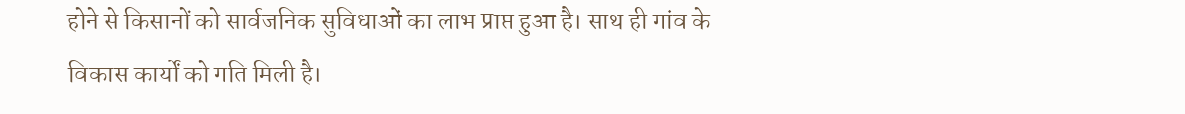होने से किसानों को सार्वजनिक सुविधाओं का लाभ प्राप्त हुआ है। साथ ही गांव के विकास कार्यों को गति मिली है।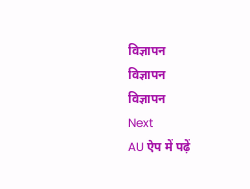विज्ञापन
विज्ञापन
विज्ञापन
Next
AU ऐप में पढ़ें